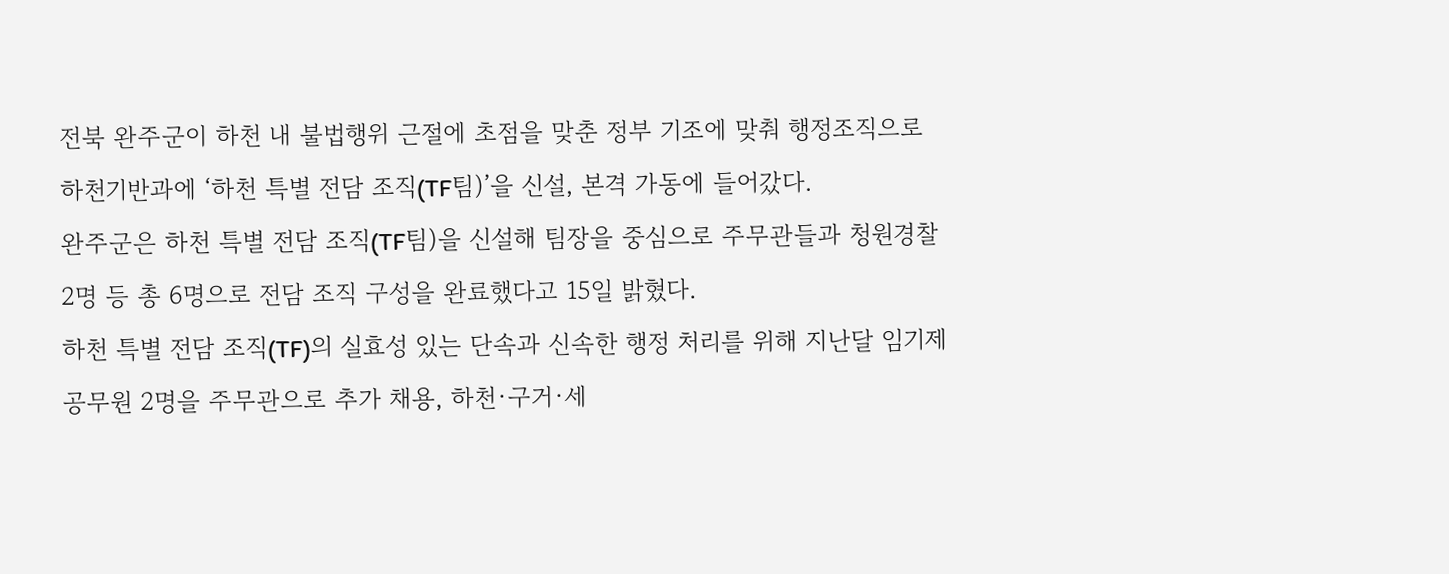전북 완주군이 하천 내 불법행위 근절에 초점을 맞춘 정부 기조에 맞춰 행정조직으로 하천기반과에 ‘하천 특별 전담 조직(TF팀)’을 신설, 본격 가동에 들어갔다.
완주군은 하천 특별 전담 조직(TF팀)을 신설해 팀장을 중심으로 주무관들과 청원경찰 2명 등 총 6명으로 전담 조직 구성을 완료했다고 15일 밝혔다.
하천 특별 전담 조직(TF)의 실효성 있는 단속과 신속한 행정 처리를 위해 지난달 임기제 공무원 2명을 주무관으로 추가 채용, 하천·구거·세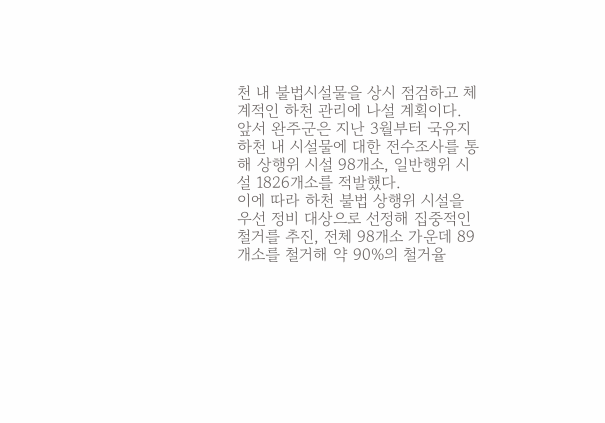천 내 불법시설물을 상시 점검하고 체계적인 하천 관리에 나설 계획이다.
앞서 완주군은 지난 3월부터 국유지 하천 내 시설물에 대한 전수조사를 통해 상행위 시설 98개소, 일반행위 시설 1826개소를 적발했다.
이에 따라 하천 불법 상행위 시설을 우선 정비 대상으로 선정해 집중적인 철거를 추진, 전체 98개소 가운데 89개소를 철거해 약 90%의 철거율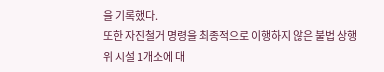을 기록했다.
또한 자진철거 명령을 최종적으로 이행하지 않은 불법 상행위 시설 1개소에 대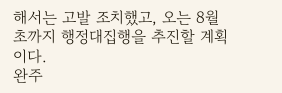해서는 고발 조치했고, 오는 8월 초까지 행정대집행을 추진할 계획이다.
완주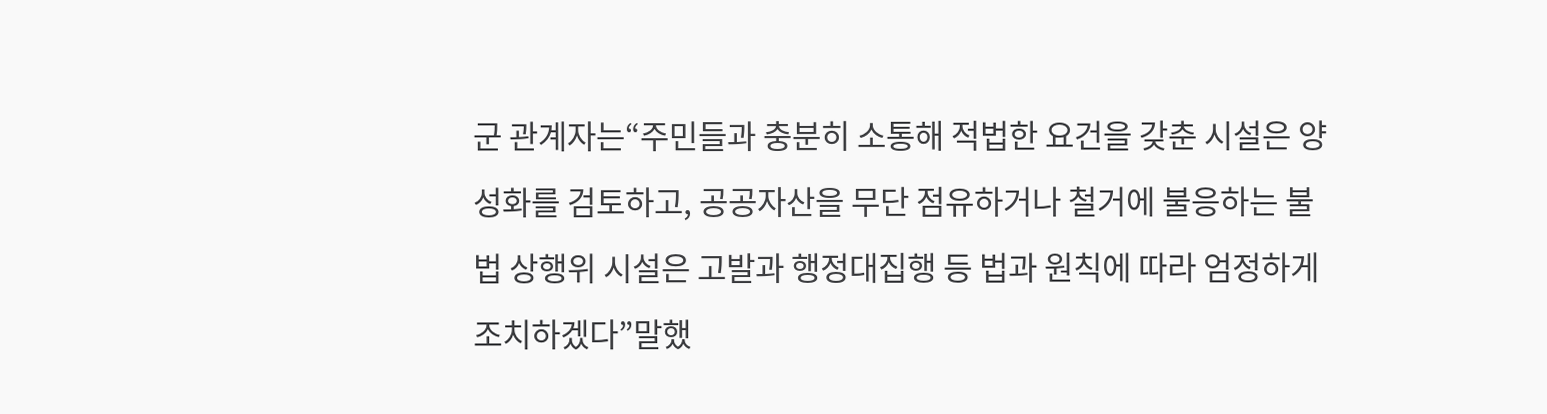군 관계자는“주민들과 충분히 소통해 적법한 요건을 갖춘 시설은 양성화를 검토하고, 공공자산을 무단 점유하거나 철거에 불응하는 불법 상행위 시설은 고발과 행정대집행 등 법과 원칙에 따라 엄정하게 조치하겠다”말했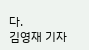다.
김영재 기자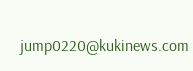jump0220@kukinews.com